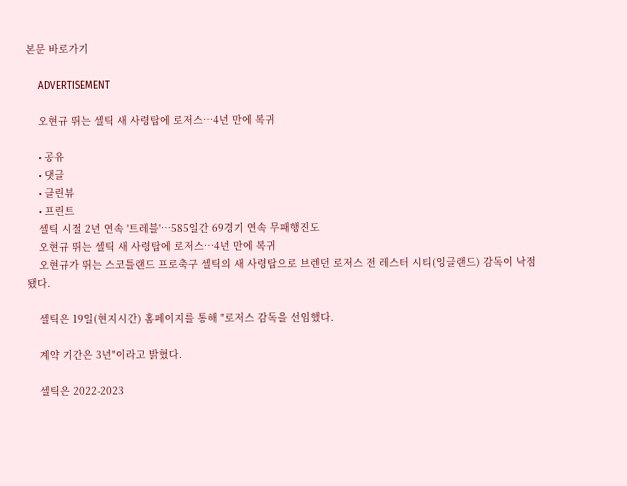본문 바로가기

    ADVERTISEMENT

    오현규 뛰는 셀틱 새 사령탑에 로저스…4년 만에 복귀

    • 공유
    • 댓글
    • 클린뷰
    • 프린트
    셀틱 시절 2년 연속 '트레블'…585일간 69경기 연속 무패행진도
    오현규 뛰는 셀틱 새 사령탑에 로저스…4년 만에 복귀
    오현규가 뛰는 스코틀랜드 프로축구 셀틱의 새 사령탑으로 브렌던 로저스 전 레스터 시티(잉글랜드) 감독이 낙점됐다.

    셀틱은 19일(현지시간) 홈페이지를 통해 "로저스 감독을 선임했다.

    계약 기간은 3년"이라고 밝혔다.

    셀틱은 2022-2023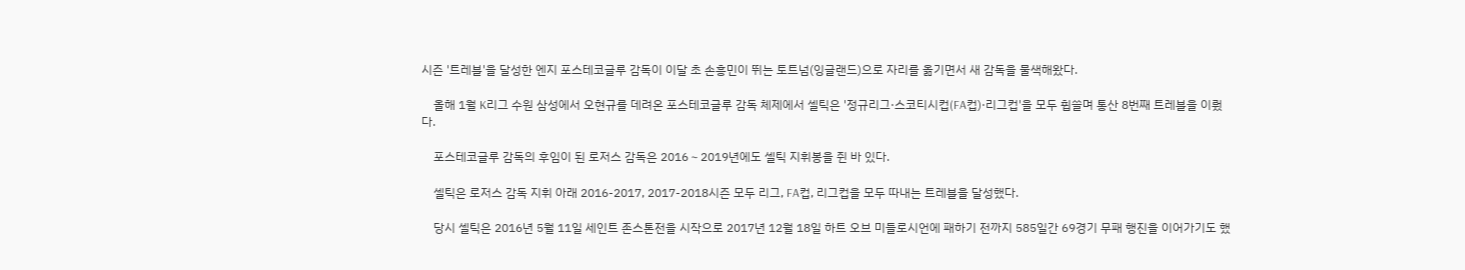시즌 '트레블'을 달성한 엔지 포스테코글루 감독이 이달 초 손흥민이 뛰는 토트넘(잉글랜드)으로 자리를 옮기면서 새 감독을 물색해왔다.

    올해 1월 K리그 수원 삼성에서 오현규를 데려온 포스테코글루 감독 체제에서 셀틱은 '정규리그·스코티시컵(FA컵)·리그컵'을 모두 휩쓸며 통산 8번째 트레블을 이뤘다.

    포스테코글루 감독의 후임이 된 로저스 감독은 2016∼2019년에도 셀틱 지휘봉을 쥔 바 있다.

    셀틱은 로저스 감독 지휘 아래 2016-2017, 2017-2018시즌 모두 리그, FA컵, 리그컵을 모두 따내는 트레블을 달성했다.

    당시 셀틱은 2016년 5월 11일 세인트 존스톤전을 시작으로 2017년 12월 18일 하트 오브 미들로시언에 패하기 전까지 585일간 69경기 무패 행진을 이어가기도 했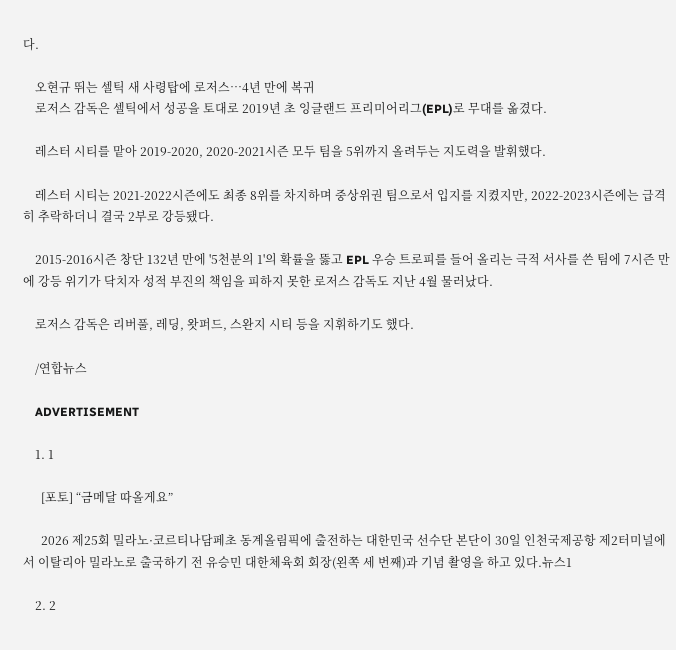다.

    오현규 뛰는 셀틱 새 사령탑에 로저스…4년 만에 복귀
    로저스 감독은 셀틱에서 성공을 토대로 2019년 초 잉글랜드 프리미어리그(EPL)로 무대를 옮겼다.

    레스터 시티를 맡아 2019-2020, 2020-2021시즌 모두 팀을 5위까지 올려두는 지도력을 발휘했다.

    레스터 시티는 2021-2022시즌에도 최종 8위를 차지하며 중상위권 팀으로서 입지를 지켰지만, 2022-2023시즌에는 급격히 추락하더니 결국 2부로 강등됐다.

    2015-2016시즌 창단 132년 만에 '5천분의 1'의 확률을 뚫고 EPL 우승 트로피를 들어 올리는 극적 서사를 쓴 팀에 7시즌 만에 강등 위기가 닥치자 성적 부진의 책임을 피하지 못한 로저스 감독도 지난 4월 물러났다.

    로저스 감독은 리버풀, 레딩, 왓퍼드, 스완지 시티 등을 지휘하기도 했다.

    /연합뉴스

    ADVERTISEMENT

    1. 1

      [포토] “금메달 따올게요”

      2026 제25회 밀라노·코르티나담페초 동계올림픽에 출전하는 대한민국 선수단 본단이 30일 인천국제공항 제2터미널에서 이탈리아 밀라노로 출국하기 전 유승민 대한체육회 회장(왼쪽 세 번째)과 기념 촬영을 하고 있다.뉴스1

    2. 2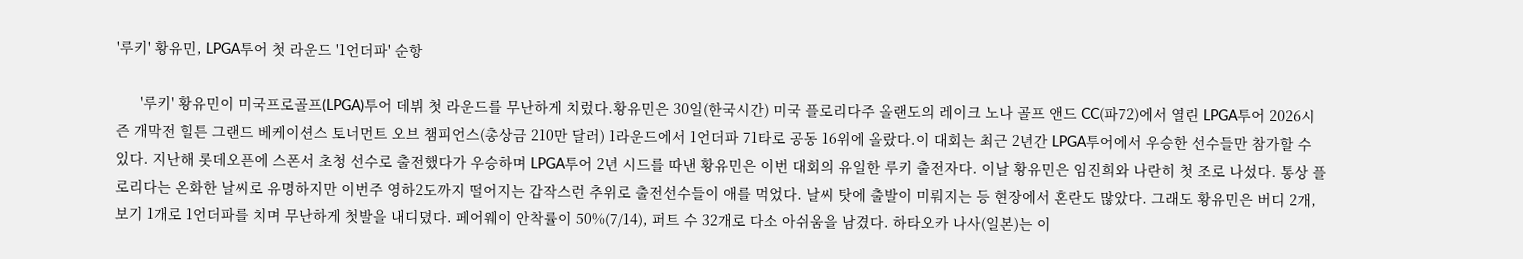'루키' 황유민, LPGA투어 첫 라운드 '1언더파' 순항

      '루키' 황유민이 미국프로골프(LPGA)투어 데뷔 첫 라운드를 무난하게 치렀다.황유민은 30일(한국시간) 미국 플로리다주 올랜도의 레이크 노나 골프 앤드 CC(파72)에서 열린 LPGA투어 2026시즌 개막전 힐튼 그랜드 베케이션스 토너먼트 오브 챔피언스(총상금 210만 달러) 1라운드에서 1언더파 71타로 공동 16위에 올랐다.이 대회는 최근 2년간 LPGA투어에서 우승한 선수들만 참가할 수 있다. 지난해 롯데오픈에 스폰서 초청 선수로 출전했다가 우승하며 LPGA투어 2년 시드를 따낸 황유민은 이번 대회의 유일한 루키 출전자다. 이날 황유민은 임진희와 나란히 첫 조로 나섰다. 통상 플로리다는 온화한 날씨로 유명하지만 이번주 영하2도까지 떨어지는 갑작스런 추위로 출전선수들이 애를 먹었다. 날씨 탓에 출발이 미뤄지는 등 현장에서 혼란도 많았다. 그래도 황유민은 버디 2개, 보기 1개로 1언더파를 치며 무난하게 첫발을 내디뎠다. 페어웨이 안착률이 50%(7/14), 퍼트 수 32개로 다소 아쉬움을 남겼다. 하타오카 나사(일본)는 이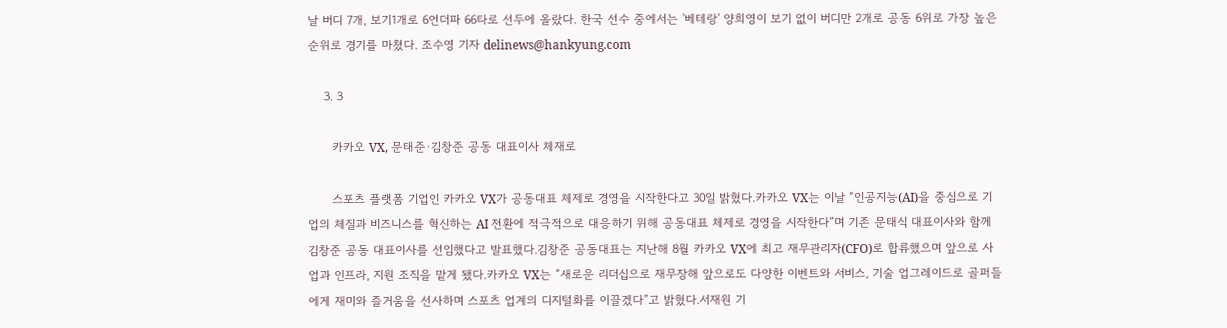날 버디 7개, 보기1개로 6언더파 66타로 선두에 올랐다. 한국 선수 중에서는 '베테랑' 양희영이 보기 없이 버디만 2개로 공동 6위로 가장 높은 순위로 경기를 마쳤다. 조수영 기자 delinews@hankyung.com

    3. 3

      카카오 VX, 문태준·김창준 공동 대표이사 체재로

      스포츠 플랫폼 기업인 카카오 VX가 공동대표 체제로 경영을 시작한다고 30일 밝혔다.카카오 VX는 이날 “인공지능(AI)을 중심으로 기업의 체질과 비즈니스를 혁신하는 AI 전환에 적극적으로 대응하기 위해 공동대표 체제로 경영을 시작한다”며 기존 문태식 대표이사와 함께 김창준 공동 대표이사를 선임했다고 발표했다.김창준 공동대표는 지난해 8월 카카오 VX에 최고 재무관리자(CFO)로 합류했으며 앞으로 사업과 인프라, 지원 조직을 맡게 됐다.카카오 VX는 “새로운 리더십으로 재무장해 앞으로도 다양한 이벤트와 서비스, 기술 업그레이드로 골퍼들에게 재미와 즐거움을 선사하며 스포츠 업계의 디지털화를 이끌겠다”고 밝혔다.서재원 기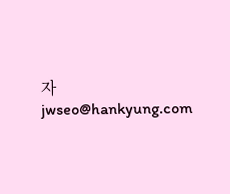자 jwseo@hankyung.com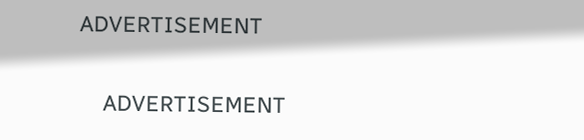ADVERTISEMENT

    ADVERTISEMENT